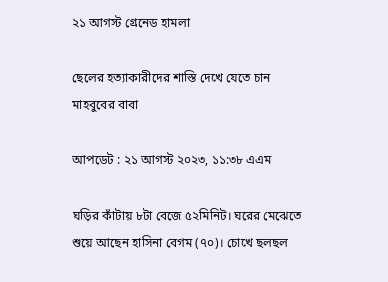২১ আগস্ট গ্রেনেড হামলা

ছেলের হত্যাকারীদের শাস্তি দেখে যেতে চান মাহবুবের বাবা

আপডেট : ২১ আগস্ট ২০২৩, ১১:৩৮ এএম

ঘড়ির কাঁটায় ৮টা বেজে ৫২মিনিট। ঘরের মেঝেতে শুয়ে আছেন হাসিনা বেগম (৭০)। চোখে ছলছল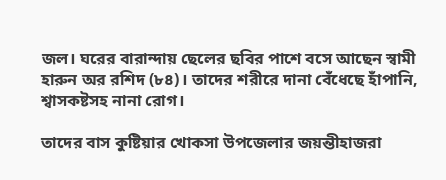জল। ঘরের বারান্দায় ছেলের ছবির পাশে বসে আছেন স্বামী হারুন অর রশিদ (৮৪)। তাদের শরীরে দানা বেঁধেছে হাঁপানি, শ্বাসকষ্টসহ নানা রোগ।

তাদের বাস কুষ্টিয়ার খোকসা উপজেলার জয়ন্তীহাজরা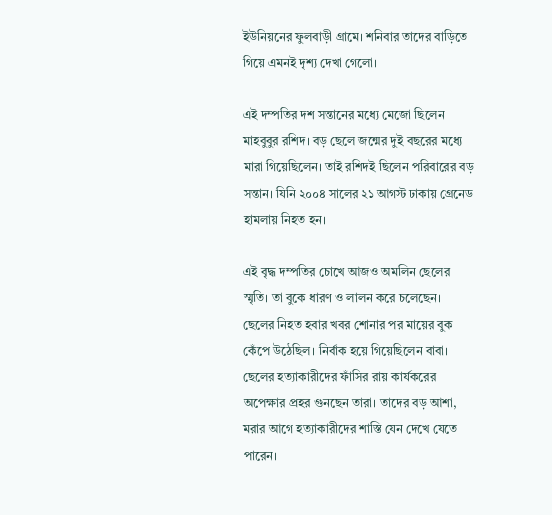ইউনিয়নের ফুলবাড়ী গ্রামে। শনিবার তাদের বাড়িতে গিয়ে এমনই দৃশ্য দেখা গেলো।

এই দম্পতির দশ সন্তানের মধ্যে মেজো ছিলেন মাহবুবুর রশিদ। বড় ছেলে জন্মের দুই বছরের মধ্যে মারা গিয়েছিলেন। তাই রশিদই ছিলেন পরিবারের বড় সন্তান। যিনি ২০০৪ সালের ২১ আগস্ট ঢাকায় গ্রেনেড হামলায় নিহত হন।

এই বৃদ্ধ দম্পতির চোখে আজও অমলিন ছেলের স্মৃতি। তা বুকে ধারণ ও লালন করে চলেছেন। ছেলের নিহত হবার খবর শোনার পর মায়ের বুক কেঁপে উঠেছিল। নির্বাক হয়ে গিয়েছিলেন বাবা। ছেলের হত্যাকারীদের ফাঁসির রায় কার্যকরের অপেক্ষার প্রহর গুনছেন তারা। তাদের বড় আশা, মরার আগে হত্যাকারীদের শাস্তি যেন দেখে যেতে পারেন।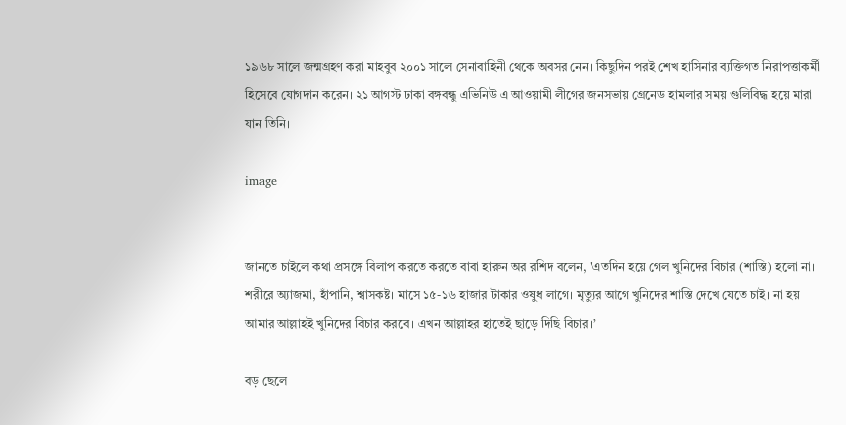১৯৬৮ সালে জন্মগ্রহণ করা মাহবুব ২০০১ সালে সেনাবাহিনী থেকে অবসর নেন। কিছুদিন পরই শেখ হাসিনার ব্যক্তিগত নিরাপত্তাকর্মী হিসেবে যোগদান করেন। ২১ আগস্ট ঢাকা বঙ্গবন্ধু এভিনিউ এ আওয়ামী লীগের জনসভায় গ্রেনেড হামলার সময় গুলিবিদ্ধ হয়ে মারা যান তিনি।

image


জানতে চাইলে কথা প্রসঙ্গে বিলাপ করতে করতে বাবা হারুন অর রশিদ বলেন, 'এতদিন হয়ে গেল খুনিদের বিচার (শাস্তি) হলো না। শরীরে অ্যাজমা, হাঁপানি, শ্বাসকষ্ট। মাসে ১৫-১৬ হাজার টাকার ওষুধ লাগে। মৃত্যুর আগে খুনিদের শাস্তি দেখে যেতে চাই। না হয় আমার আল্লাহই খুনিদের বিচার করবে। এখন আল্লাহর হাতেই ছাড়ে দিছি বিচার।’

বড় ছেলে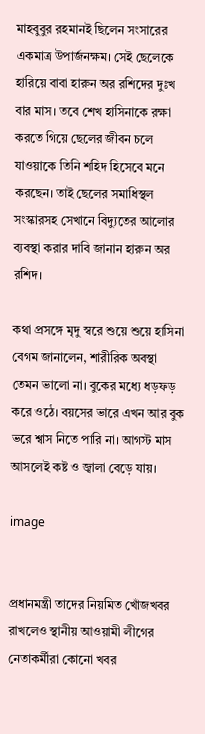মাহবুবুর রহমানই ছিলেন সংসারের একমাত্র উপার্জনক্ষম। সেই ছেলেকে হারিয়ে বাবা হারুন অর রশিদের দুঃখ বার মাস। তবে শেখ হাসিনাকে রক্ষা করতে গিয়ে ছেলের জীবন চলে যাওয়াকে তিনি শহিদ হিসেবে মনে করছেন। তাই ছেলের সমাধিস্থল সংস্কারসহ সেখানে বিদ্যুতের আলোর ব্যবস্থা করার দাবি জানান হারুন অর রশিদ।

কথা প্রসঙ্গে মৃদু স্বরে শুয়ে শুয়ে হাসিনা বেগম জানালেন, শারীরিক অবস্থা তেমন ভালো না। বুকের মধ্যে ধড়ফড় করে ওঠে। বয়সের ভারে এখন আর বুক ভরে শ্বাস নিতে পারি না। আগস্ট মাস আসলেই কষ্ট ও জ্বালা বেড়ে যায়।

image


প্রধানমন্ত্রী তাদের নিয়মিত খোঁজখবর রাখলেও স্থানীয় আওয়ামী লীগের নেতাকর্মীরা কোনো খবর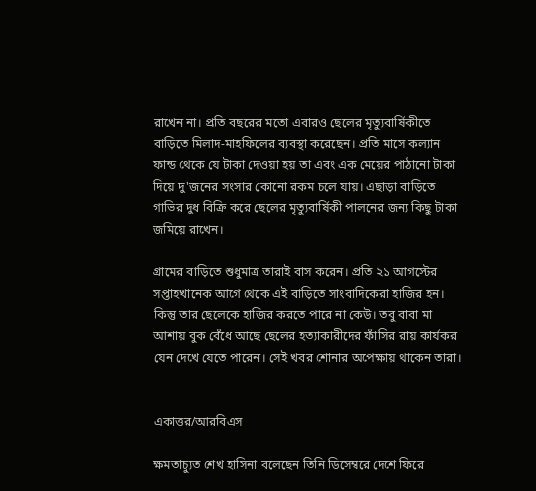রাখেন না। প্রতি বছরের মতো এবারও ছেলের মৃত্যুবার্ষিকীতে বাড়িতে মিলাদ-মাহফিলের ব্যবস্থা করেছেন। প্রতি মাসে কল্যান ফান্ড থেকে যে টাকা দেওয়া হয় তা এবং এক মেয়ের পাঠানো টাকা দিয়ে দু'জনের সংসার কোনো রকম চলে যায়। এছাড়া বাড়িতে গাভির দুধ বিক্রি করে ছেলের মৃত্যুবার্ষিকী পালনের জন্য কিছু টাকা জমিয়ে রাখেন।

গ্রামের বাড়িতে শুধুমাত্র তারাই বাস করেন। প্রতি ২১ আগস্টের সপ্তাহখানেক আগে থেকে এই বাড়িতে সাংবাদিকেরা হাজির হন। কিন্তু তার ছেলেকে হাজির করতে পারে না কেউ। তবু বাবা মা আশায় বুক বেঁধে আছে ছেলের হত্যাকারীদের ফাঁসির রায় কার্যকর যেন দেখে যেতে পারেন। সেই খবর শোনার অপেক্ষায় থাকেন তারা।


একাত্তর/আরবিএস

ক্ষমতাচ্যুত শেখ হাসিনা বলেছেন তিনি ডিসেম্বরে দেশে ফিরে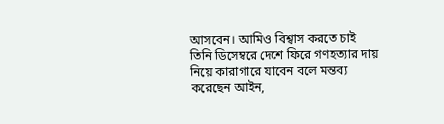আসবেন। আমিও বিশ্বাস করতে চাই তিনি ডিসেম্বরে দেশে ফিরে গণহত্যার দায় নিয়ে কারাগারে যাবেন বলে মন্তব্য করেছেন আইন,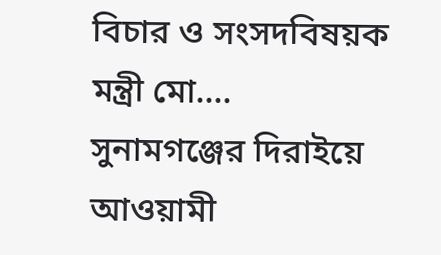বিচার ও সংসদবিষয়ক মন্ত্রী মো....
সুনামগঞ্জের দিরাইয়ে আওয়ামী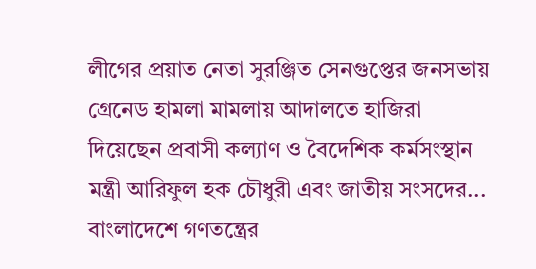লীগের প্রয়াত নেতা সুরঞ্জিত সেনগুপ্তের জনসভায় গ্রেনেড হামলা মামলায় আদালতে হাজিরা দিয়েছেন প্রবাসী কল্যাণ ও বৈদেশিক কর্মসংস্থান মন্ত্রী আরিফুল হক চৌধুরী এবং জাতীয় সংসদের...
বাংলাদেশে গণতন্ত্রের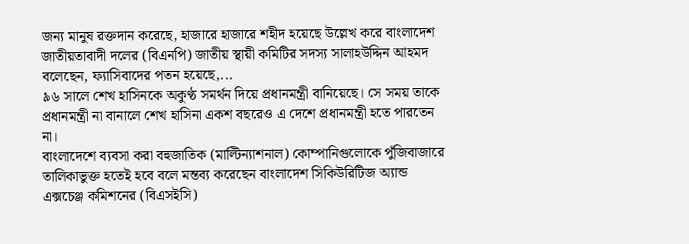জন্য মানুষ রক্তদান করেছে, হাজারে হাজারে শহীদ হয়েছে উল্লেখ করে বাংলাদেশ জাতীয়তাবাদী দলের (বিএনপি) জাতীয় স্থায়ী কমিটির সদস্য সালাহউদ্দিন আহমদ বলেছেন, ফ্যাসিবাদের পতন হয়েছে,...
৯৬ সালে শেখ হাসিনকে অকুণ্ঠ সমর্থন দিয়ে প্রধানমন্ত্রী বানিয়েছে। সে সময় তাকে প্রধানমন্ত্রী না বানালে শেখ হাসিনা একশ বছরেও এ দেশে প্রধানমন্ত্রী হতে পারতেন না।
বাংলাদেশে ব্যবসা করা বহুজাতিক (মাল্টিন্যাশনাল) কোম্পানিগুলোকে পুঁজিবাজারে তালিকাভুক্ত হতেই হবে বলে মন্তব্য করেছেন বাংলাদেশ সিকিউরিটিজ অ্যান্ড এক্সচেঞ্জ কমিশনের (বিএসইসি)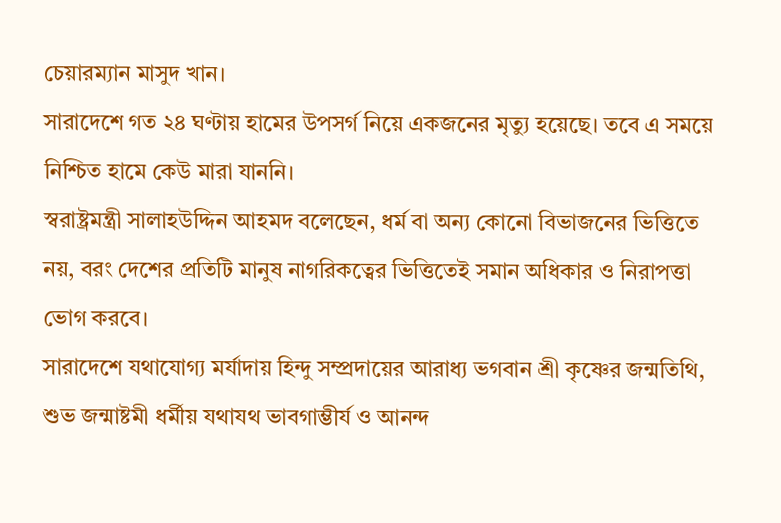চেয়ারম্যান মাসুদ খান।
সারাদেশে গত ২৪ ঘণ্টায় হামের উপসর্গ নিয়ে একজনের মৃত্যু হয়েছে। তবে এ সময়ে নিশ্চিত হামে কেউ মারা যাননি।
স্বরাষ্ট্রমন্ত্রী সালাহউদ্দিন আহমদ বলেছেন, ধর্ম বা অন্য কোনো বিভাজনের ভিত্তিতে নয়, বরং দেশের প্রতিটি মানুষ নাগরিকত্বের ভিত্তিতেই সমান অধিকার ও নিরাপত্তা ভোগ করবে।
সারাদেশে যথাযোগ্য মর্যাদায় হিন্দু সম্প্রদায়ের আরাধ্য ভগবান শ্রী কৃষ্ণের জন্মতিথি, শুভ জন্মাষ্টমী ধর্মীয় যথাযথ ভাবগাম্ভীর্য ও আনন্দ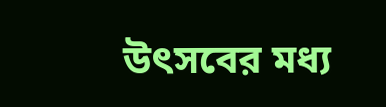উৎসবের মধ্য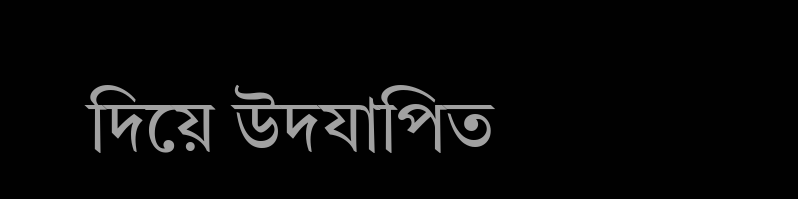দিয়ে উদযাপিত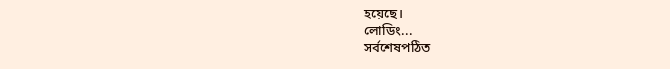হয়েছে।
লোডিং...
সর্বশেষপঠিত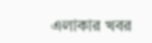এলাকার খবর